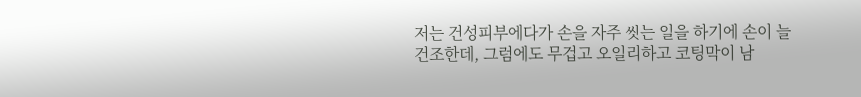저는 건성피부에다가 손을 자주 씻는 일을 하기에 손이 늘 건조한데, 그럼에도 무겁고 오일리하고 코팅막이 남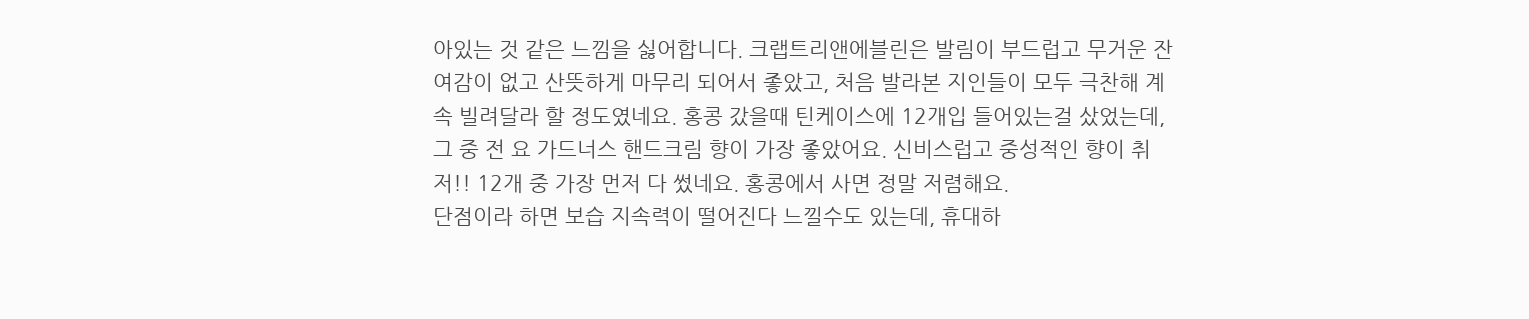아있는 것 같은 느낌을 싫어합니다. 크랩트리앤에블린은 발림이 부드럽고 무거운 잔여감이 없고 산뜻하게 마무리 되어서 좋았고, 처음 발라본 지인들이 모두 극찬해 계속 빌려달라 할 정도였네요. 홍콩 갔을때 틴케이스에 12개입 들어있는걸 샀었는데, 그 중 전 요 가드너스 핸드크림 향이 가장 좋았어요. 신비스럽고 중성적인 향이 취저!! 12개 중 가장 먼저 다 썼네요. 홍콩에서 사면 정말 저렴해요.
단점이라 하면 보습 지속력이 떨어진다 느낄수도 있는데, 휴대하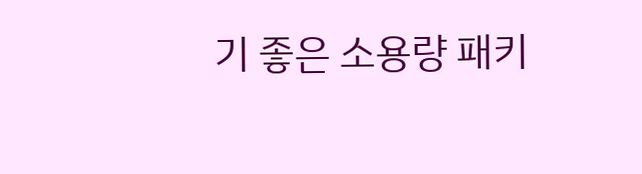기 좋은 소용량 패키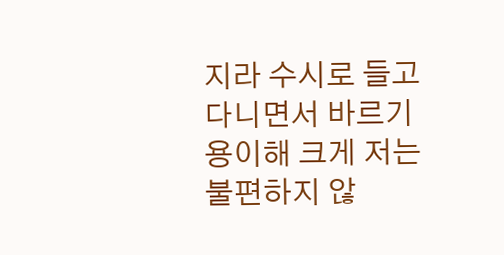지라 수시로 들고다니면서 바르기 용이해 크게 저는 불편하지 않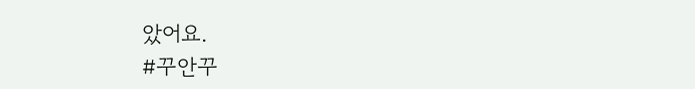았어요.
#꾸안꾸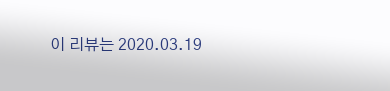이 리뷰는 2020.03.19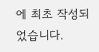에 최초 작성되었습니다.